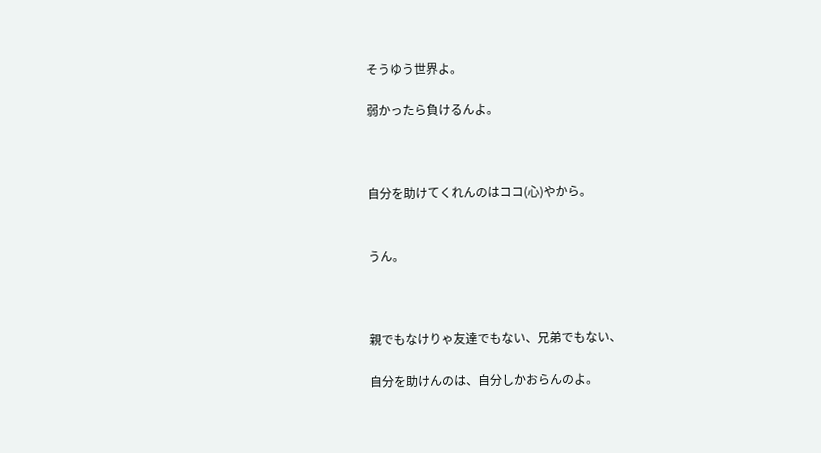そうゆう世界よ。

弱かったら負けるんよ。



自分を助けてくれんのはココ(心)やから。


うん。



親でもなけりゃ友達でもない、兄弟でもない、

自分を助けんのは、自分しかおらんのよ。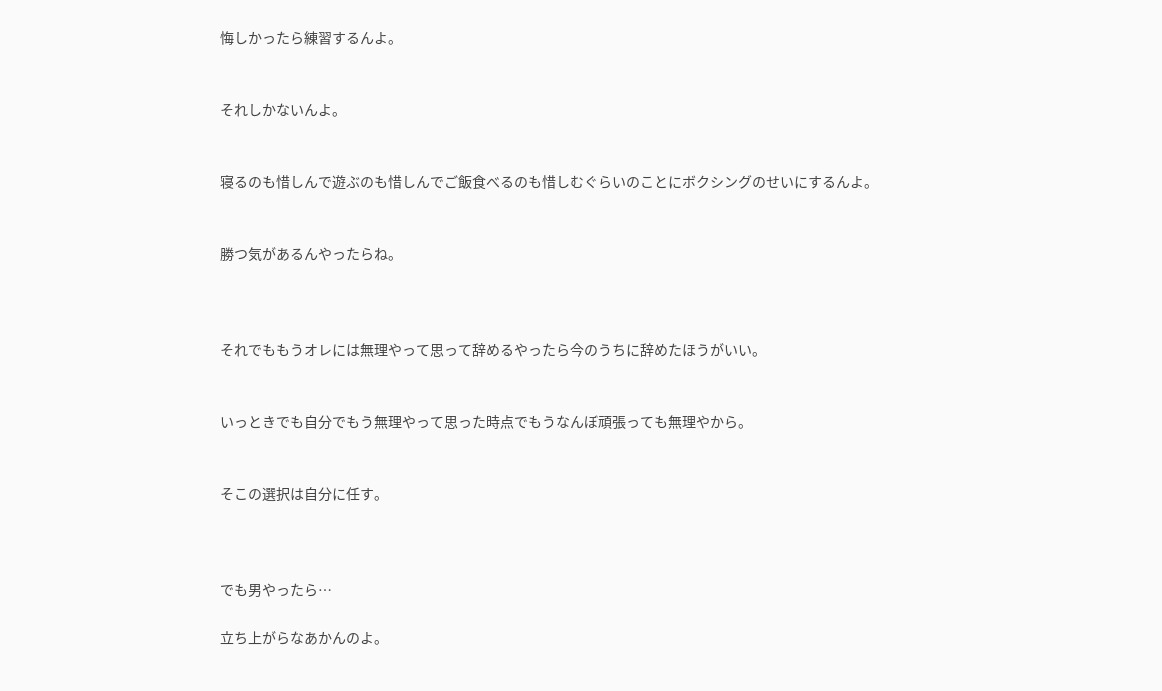悔しかったら練習するんよ。


それしかないんよ。


寝るのも惜しんで遊ぶのも惜しんでご飯食べるのも惜しむぐらいのことにボクシングのせいにするんよ。


勝つ気があるんやったらね。



それでももうオレには無理やって思って辞めるやったら今のうちに辞めたほうがいい。


いっときでも自分でもう無理やって思った時点でもうなんぼ頑張っても無理やから。


そこの選択は自分に任す。



でも男やったら…

立ち上がらなあかんのよ。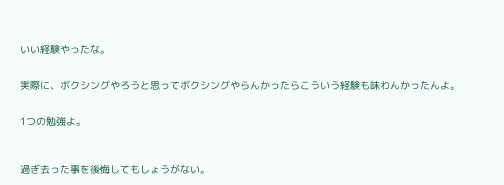いい経験やったな。


実際に、ボクシングやろうと思ってボクシングやらんかったらこういう経験も味わんかったんよ。


1つの勉強よ。



過ぎ去った事を後悔してもしょうがない。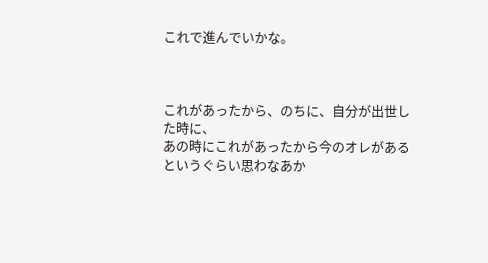これで進んでいかな。



これがあったから、のちに、自分が出世した時に、
あの時にこれがあったから今のオレがあるというぐらい思わなあか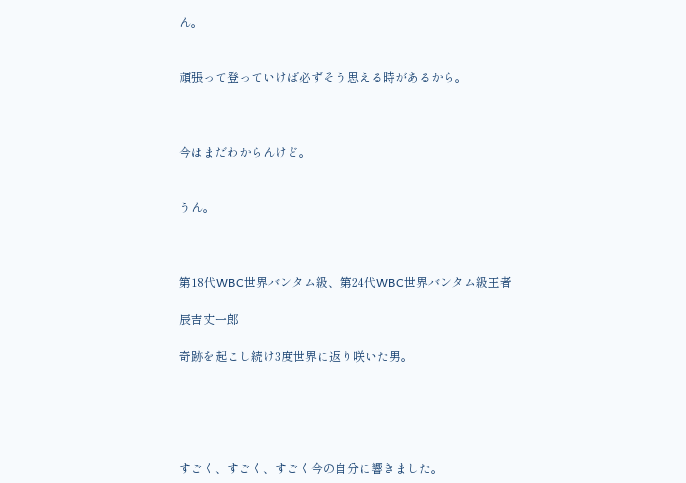ん。


頑張って登っていけば必ずそう思える時があるから。



今はまだわからんけど。


うん。



第18代WBC世界バンタム級、第24代WBC世界バンタム級王者

辰吉丈一郎

奇跡を起こし続け3度世界に返り咲いた男。





すごく、すごく、すごく今の自分に響きました。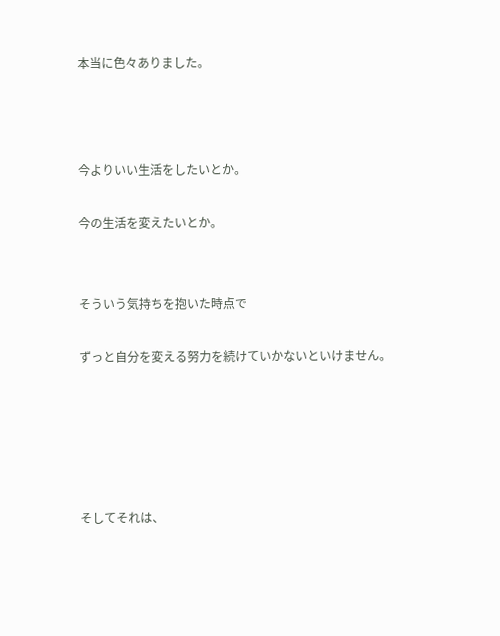本当に色々ありました。



今よりいい生活をしたいとか。

今の生活を変えたいとか。


そういう気持ちを抱いた時点で

ずっと自分を変える努力を続けていかないといけません。





そしてそれは、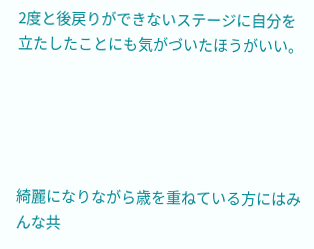2度と後戻りができないステージに自分を立たしたことにも気がづいたほうがいい。





綺麗になりながら歳を重ねている方にはみんな共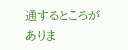通するところがありま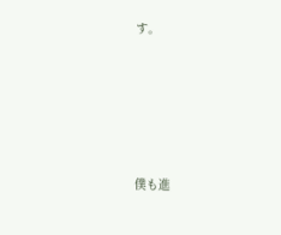す。







僕も進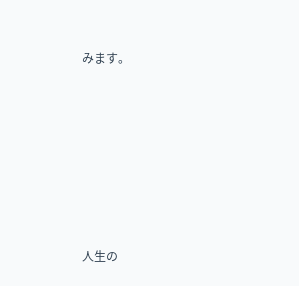みます。







人生の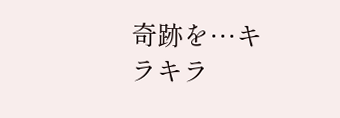奇跡を…キラキラ